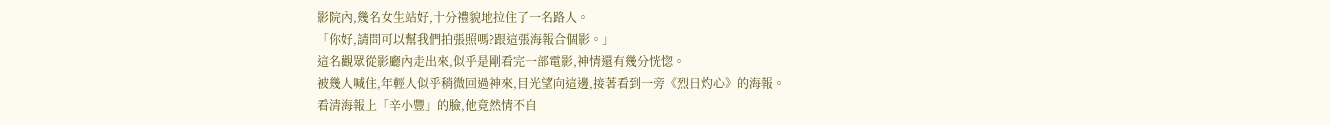影院內,幾名女生站好,十分禮貌地拉住了一名路人。
「你好,請問可以幫我們拍張照嗎?跟這張海報合個影。」
這名觀眾從影廳內走出來,似乎是剛看完一部電影,神情還有幾分恍惚。
被幾人喊住,年輕人似乎稍微回過神來,目光望向這邊,接著看到一旁《烈日灼心》的海報。
看清海報上「辛小豐」的臉,他竟然情不自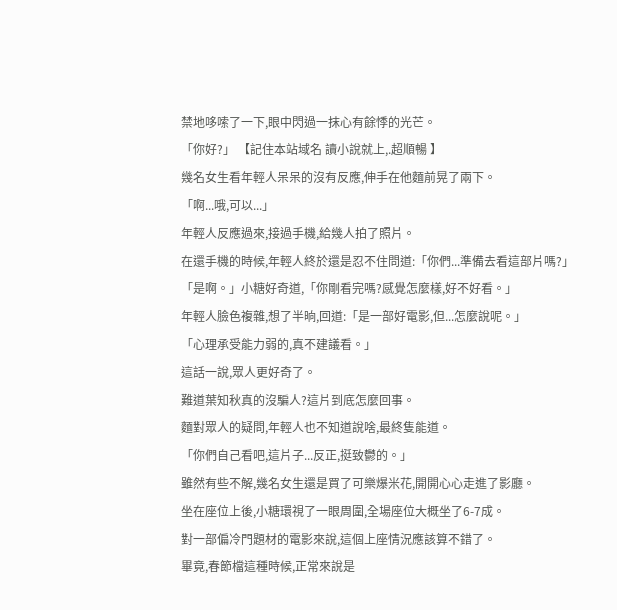禁地哆嗦了一下,眼中閃過一抹心有餘悸的光芒。
「你好?」 【記住本站域名 讀小說就上,.超順暢 】
幾名女生看年輕人呆呆的沒有反應,伸手在他麵前晃了兩下。
「啊...哦,可以...」
年輕人反應過來,接過手機,給幾人拍了照片。
在還手機的時候,年輕人終於還是忍不住問道:「你們...準備去看這部片嗎?」
「是啊。」小糖好奇道,「你剛看完嗎?感覺怎麼樣,好不好看。」
年輕人臉色複雜,想了半晌,回道:「是一部好電影,但...怎麼說呢。」
「心理承受能力弱的,真不建議看。」
這話一說,眾人更好奇了。
難道葉知秋真的沒騙人?這片到底怎麼回事。
麵對眾人的疑問,年輕人也不知道說啥,最終隻能道。
「你們自己看吧,這片子...反正,挺致鬱的。」
雖然有些不解,幾名女生還是買了可樂爆米花,開開心心走進了影廳。
坐在座位上後,小糖環視了一眼周圍,全場座位大概坐了6-7成。
對一部偏冷門題材的電影來說,這個上座情況應該算不錯了。
畢竟,春節檔這種時候,正常來說是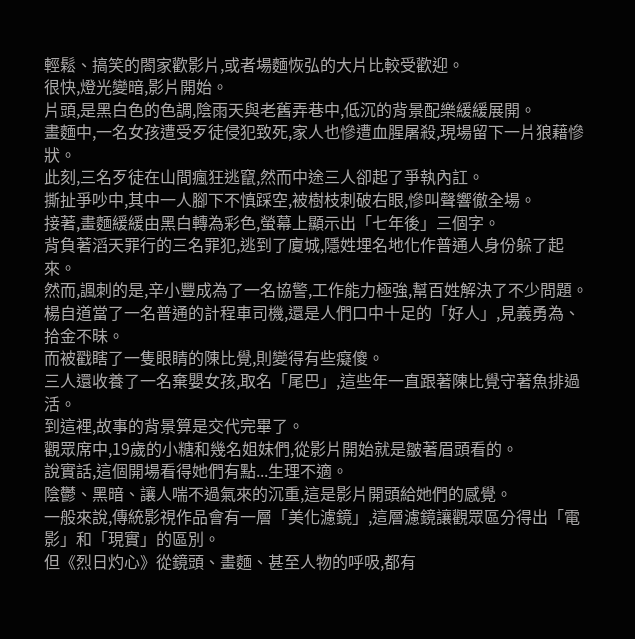輕鬆、搞笑的閤家歡影片,或者場麵恢弘的大片比較受歡迎。
很快,燈光變暗,影片開始。
片頭,是黑白色的色調,陰雨天與老舊弄巷中,低沉的背景配樂緩緩展開。
畫麵中,一名女孩遭受歹徒侵犯致死,家人也慘遭血腥屠殺,現場留下一片狼藉慘狀。
此刻,三名歹徒在山間瘋狂逃竄,然而中途三人卻起了爭執內訌。
撕扯爭吵中,其中一人腳下不慎踩空,被樹枝刺破右眼,慘叫聲響徹全場。
接著,畫麵緩緩由黑白轉為彩色,螢幕上顯示出「七年後」三個字。
背負著滔天罪行的三名罪犯,逃到了廈城,隱姓埋名地化作普通人身份躲了起來。
然而,諷刺的是,辛小豐成為了一名協警,工作能力極強,幫百姓解決了不少問題。
楊自道當了一名普通的計程車司機,還是人們口中十足的「好人」,見義勇為、拾金不昧。
而被戳瞎了一隻眼睛的陳比覺,則變得有些癡傻。
三人還收養了一名棄嬰女孩,取名「尾巴」,這些年一直跟著陳比覺守著魚排過活。
到這裡,故事的背景算是交代完畢了。
觀眾席中,19歲的小糖和幾名姐妹們,從影片開始就是皺著眉頭看的。
說實話,這個開場看得她們有點...生理不適。
陰鬱、黑暗、讓人喘不過氣來的沉重,這是影片開頭給她們的感覺。
一般來說,傳統影視作品會有一層「美化濾鏡」,這層濾鏡讓觀眾區分得出「電影」和「現實」的區別。
但《烈日灼心》從鏡頭、畫麵、甚至人物的呼吸,都有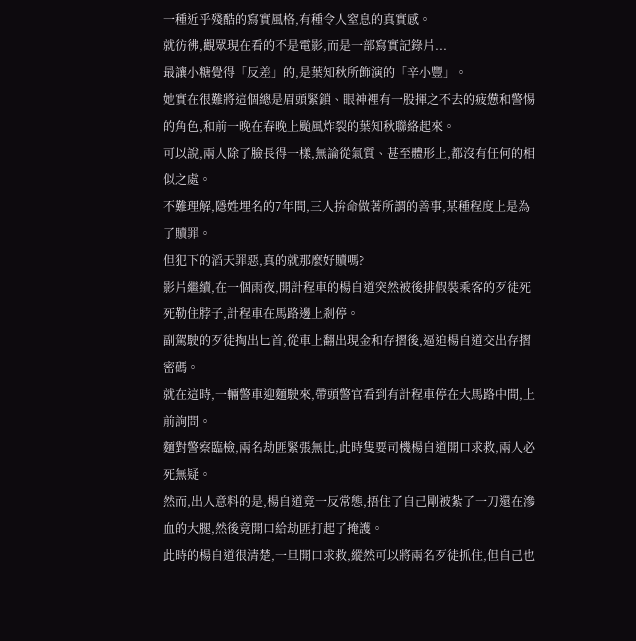一種近乎殘酷的寫實風格,有種令人窒息的真實感。
就彷彿,觀眾現在看的不是電影,而是一部寫實記錄片...
最讓小糖覺得「反差」的,是葉知秋所飾演的「辛小豐」。
她實在很難將這個總是眉頭緊鎖、眼神裡有一股揮之不去的疲憊和警惕的角色,和前一晚在春晚上颱風炸裂的葉知秋聯絡起來。
可以說,兩人除了臉長得一樣,無論從氣質、甚至體形上,都沒有任何的相似之處。
不難理解,隱姓埋名的7年間,三人拚命做著所謂的善事,某種程度上是為了贖罪。
但犯下的滔天罪惡,真的就那麼好贖嗎?
影片繼續,在一個雨夜,開計程車的楊自道突然被後排假裝乘客的歹徒死死勒住脖子,計程車在馬路邊上剎停。
副駕駛的歹徒掏出匕首,從車上翻出現金和存摺後,逼迫楊自道交出存摺密碼。
就在這時,一輛警車迎麵駛來,帶頭警官看到有計程車停在大馬路中間,上前詢問。
麵對警察臨檢,兩名劫匪緊張無比,此時隻要司機楊自道開口求救,兩人必死無疑。
然而,出人意料的是,楊自道竟一反常態,捂住了自己剛被紮了一刀還在滲血的大腿,然後竟開口給劫匪打起了掩護。
此時的楊自道很清楚,一旦開口求救,縱然可以將兩名歹徒抓住,但自己也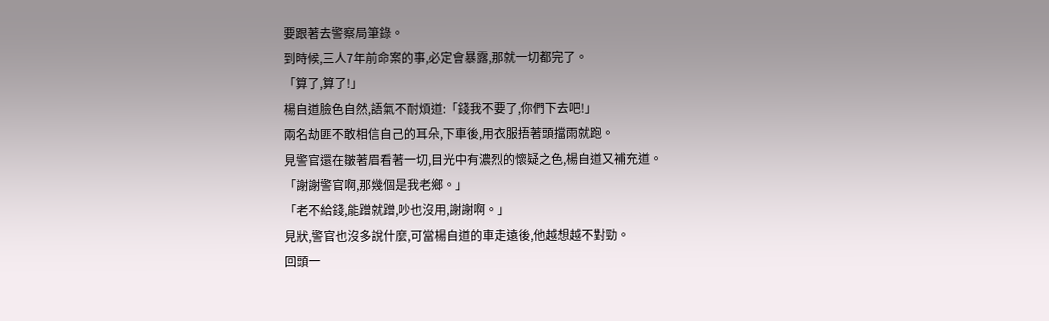要跟著去警察局筆錄。
到時候,三人7年前命案的事,必定會暴露,那就一切都完了。
「算了,算了!」
楊自道臉色自然,語氣不耐煩道:「錢我不要了,你們下去吧!」
兩名劫匪不敢相信自己的耳朵,下車後,用衣服捂著頭擋雨就跑。
見警官還在皺著眉看著一切,目光中有濃烈的懷疑之色,楊自道又補充道。
「謝謝警官啊,那幾個是我老鄉。」
「老不給錢,能蹭就蹭,吵也沒用,謝謝啊。」
見狀,警官也沒多說什麼,可當楊自道的車走遠後,他越想越不對勁。
回頭一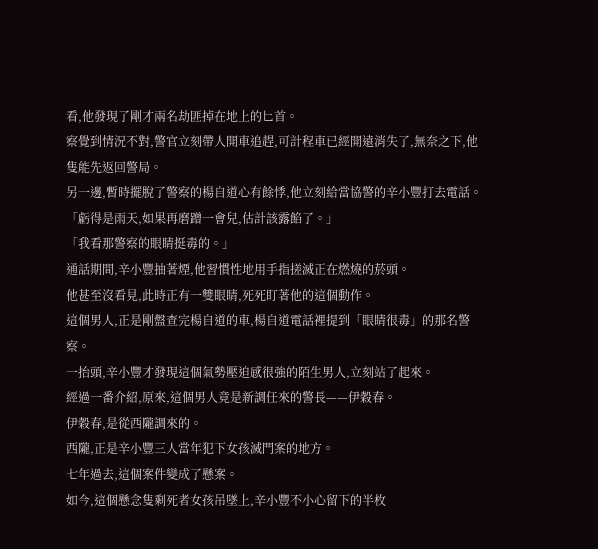看,他發現了剛才兩名劫匪掉在地上的匕首。
察覺到情況不對,警官立刻帶人開車追趕,可計程車已經開遠消失了,無奈之下,他隻能先返回警局。
另一邊,暫時擺脫了警察的楊自道心有餘悸,他立刻給當協警的辛小豐打去電話。
「虧得是雨天,如果再磨蹭一會兒,估計該露餡了。」
「我看那警察的眼睛挺毒的。」
通話期間,辛小豐抽著煙,他習慣性地用手指搓滅正在燃燒的菸頭。
他甚至沒看見,此時正有一雙眼睛,死死盯著他的這個動作。
這個男人,正是剛盤查完楊自道的車,楊自道電話裡提到「眼睛很毒」的那名警察。
一抬頭,辛小豐才發現這個氣勢壓迫感很強的陌生男人,立刻站了起來。
經過一番介紹,原來,這個男人竟是新調任來的警長——伊穀春。
伊穀春,是從西隴調來的。
西隴,正是辛小豐三人當年犯下女孩滅門案的地方。
七年過去,這個案件變成了懸案。
如今,這個懸念隻剩死者女孩吊墜上,辛小豐不小心留下的半枚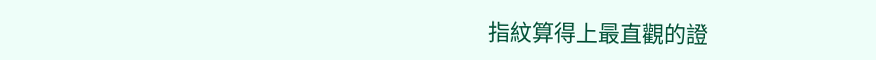指紋算得上最直觀的證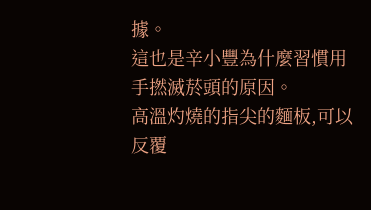據。
這也是辛小豐為什麼習慣用手撚滅菸頭的原因。
高溫灼燒的指尖的麵板,可以反覆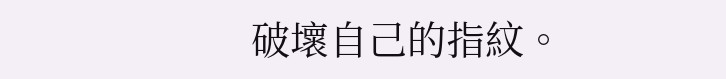破壞自己的指紋。